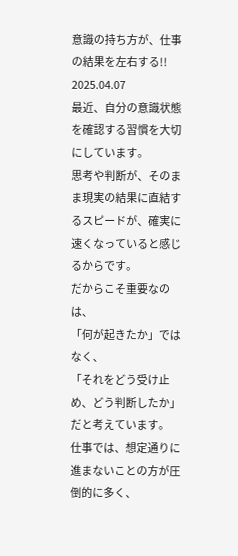意識の持ち方が、仕事の結果を左右する!!
2025.04.07
最近、自分の意識状態を確認する習慣を大切にしています。
思考や判断が、そのまま現実の結果に直結するスピードが、確実に速くなっていると感じるからです。
だからこそ重要なのは、
「何が起きたか」ではなく、
「それをどう受け止め、どう判断したか」だと考えています。
仕事では、想定通りに進まないことの方が圧倒的に多く、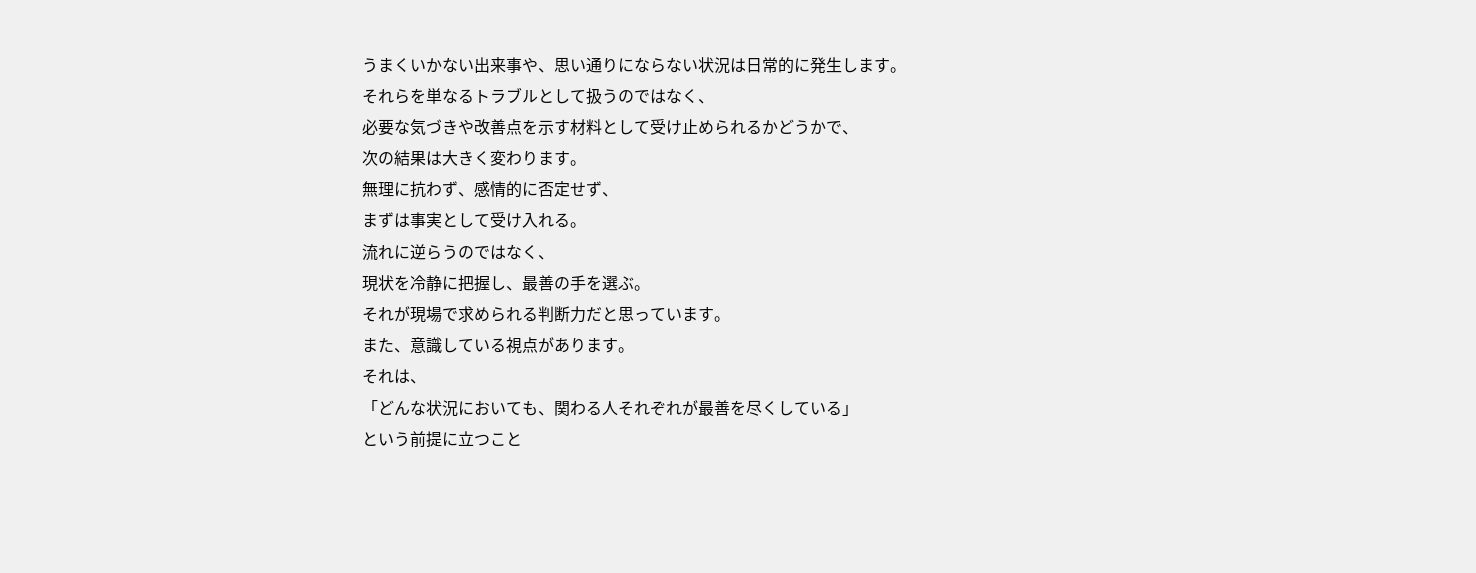うまくいかない出来事や、思い通りにならない状況は日常的に発生します。
それらを単なるトラブルとして扱うのではなく、
必要な気づきや改善点を示す材料として受け止められるかどうかで、
次の結果は大きく変わります。
無理に抗わず、感情的に否定せず、
まずは事実として受け入れる。
流れに逆らうのではなく、
現状を冷静に把握し、最善の手を選ぶ。
それが現場で求められる判断力だと思っています。
また、意識している視点があります。
それは、
「どんな状況においても、関わる人それぞれが最善を尽くしている」
という前提に立つこと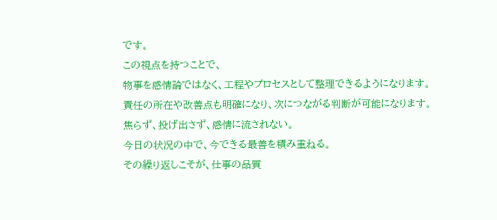です。
この視点を持つことで、
物事を感情論ではなく、工程やプロセスとして整理できるようになります。
責任の所在や改善点も明確になり、次につながる判断が可能になります。
焦らず、投げ出さず、感情に流されない。
今日の状況の中で、今できる最善を積み重ねる。
その繰り返しこそが、仕事の品質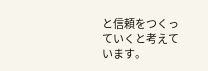と信頼をつくっていくと考えています。